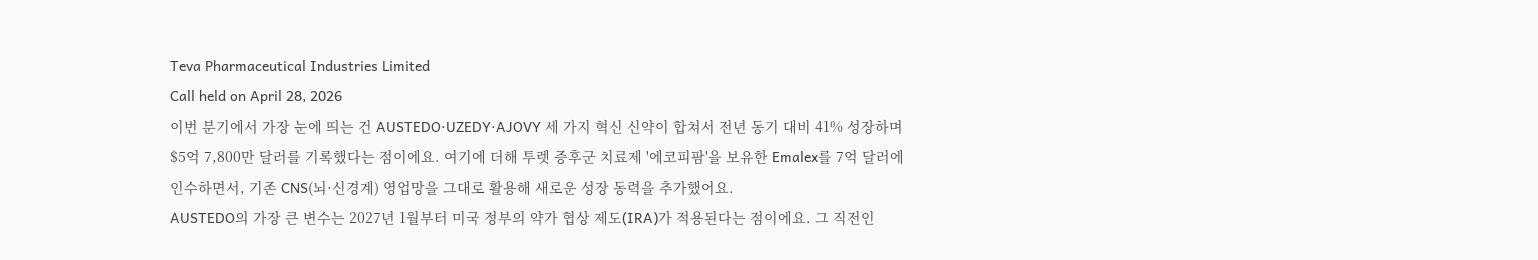Teva Pharmaceutical Industries Limited
Call held on April 28, 2026
이번 분기에서 가장 눈에 띄는 건 AUSTEDO·UZEDY·AJOVY 세 가지 혁신 신약이 합쳐서 전년 동기 대비 41% 성장하며 $5억 7,800만 달러를 기록했다는 점이에요. 여기에 더해 투렛 증후군 치료제 '에코피팜'을 보유한 Emalex를 7억 달러에 인수하면서, 기존 CNS(뇌·신경계) 영업망을 그대로 활용해 새로운 성장 동력을 추가했어요.
AUSTEDO의 가장 큰 변수는 2027년 1월부터 미국 정부의 약가 협상 제도(IRA)가 적용된다는 점이에요. 그 직전인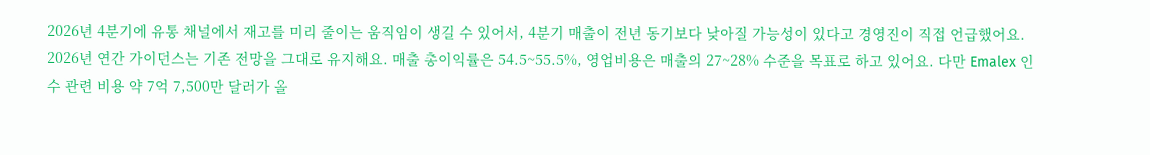2026년 4분기에 유통 채널에서 재고를 미리 줄이는 움직임이 생길 수 있어서, 4분기 매출이 전년 동기보다 낮아질 가능성이 있다고 경영진이 직접 언급했어요.
2026년 연간 가이던스는 기존 전망을 그대로 유지해요. 매출 총이익률은 54.5~55.5%, 영업비용은 매출의 27~28% 수준을 목표로 하고 있어요. 다만 Emalex 인수 관련 비용 약 7억 7,500만 달러가 올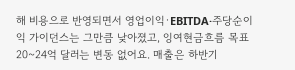해 비용으로 반영되면서 영업이익·EBITDA·주당순이익 가이던스는 그만큼 낮아졌고, 잉여현금흐름 목표 20~24억 달러는 변동 없어요. 매출은 하반기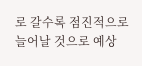로 갈수록 점진적으로 늘어날 것으로 예상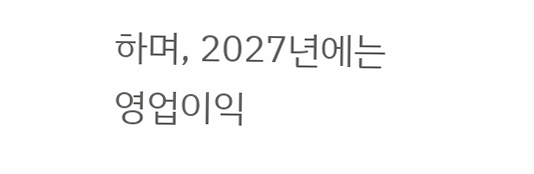하며, 2027년에는 영업이익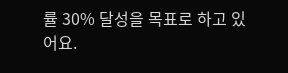률 30% 달성을 목표로 하고 있어요.